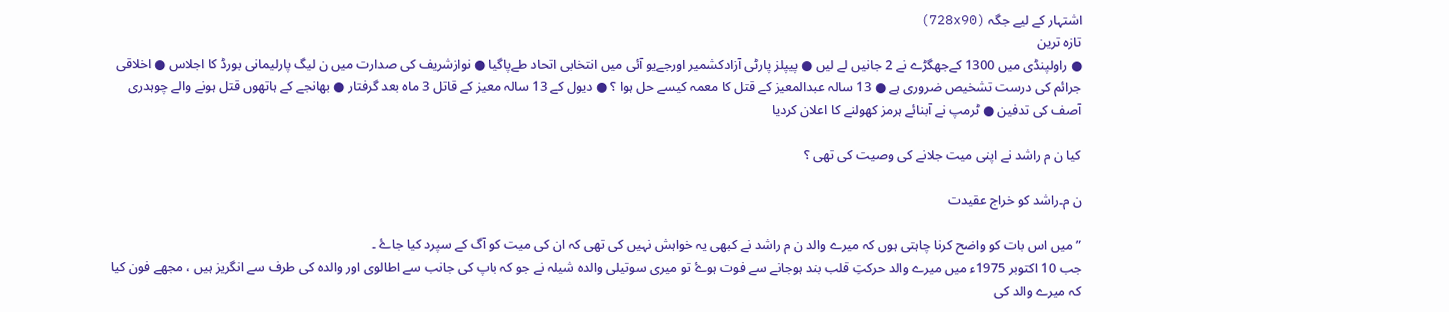اشتہار کے لیے جگہ (728x90)
تازہ ترین
● راولپنڈی میں 1300 کےجھگڑے نے 2 جانیں لے لیں ● پیپلز پارٹی آزادکشمیر اورجےیو آئی میں انتخابی اتحاد طےپاگیا ● نوازشریف کی صدارت میں ن لیگ پارلیمانی بورڈ کا اجلاس ● اخلاقی جرائم کی درست تشخیص ضروری ہے ● 13 سالہ عبدالمعیز کے قتل کا معمہ کیسے حل ہوا ؟ ● دیول کے 13 سالہ معیز کے قاتل 3 ماہ بعد گرفتار ● بھانجے کے ہاتھوں قتل ہونے والے چوہدری آصف کی تدفین ● ٹرمپ نے آبنائے ہرمز کھولنے کا اعلان کردیا

کیا ن م راشد نے اپنی میت جلانے کی وصیت کی تھی ؟

ن م۔راشد کو خراج عقیدت

” میں اس بات کو واضح کرنا چاہتی ہوں کہ میرے والد ن م راشد نے کبھی یہ خواہش نہیں کی تھی کہ ان کی میت کو آگ کے سپرد کیا جاۓ ۔
جب 10 اکتوبر 1975ء میں میرے والد حرکتِ قلب بند ہوجانے سے فوت ہوۓ تو میری سوتیلی والدہ شیلہ نے جو کہ باپ کی جانب سے اطالوی اور والدہ کی طرف سے انگریز ہیں ، مجھے فون کیا کہ میرے والد کی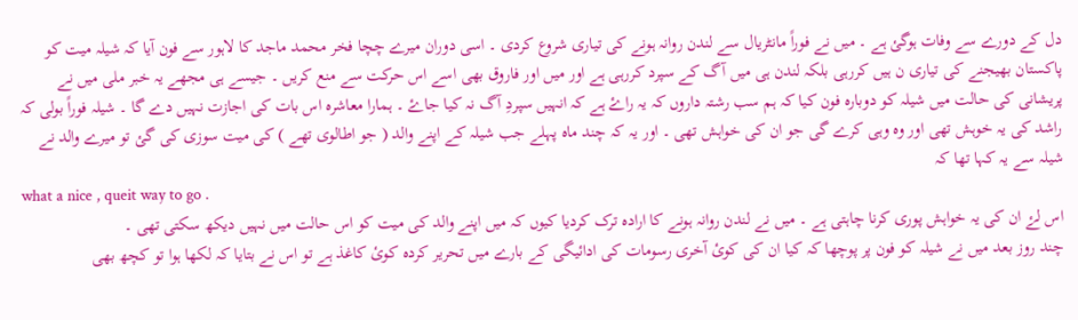دل کے دورے سے وفات ہوگئ ہے ۔ میں نے فوراً مانٹریال سے لندن روانہ ہونے کی تیاری شروع کردی ۔ اسی دوران میرے چچا فخر محمد ماجد کا لاہور سے فون آیا کہ شیلہ میت کو پاکستان بھیجنے کی تیاری ن ہیں کررہی بلکہ لندن ہی میں آگ کے سپرد کررہی ہے اور میں اور فاروق بھی اسے اس حرکت سے منع کریں ۔ جیسے ہی مجھے یہ خبر ملی میں نے پریشانی کی حالت میں شیلہ کو دوبارہ فون کیا کہ ہم سب رشتہ داروں کہ یہ راۓ ہے کہ انہیں سپردِ آگ نہ کیا جاۓ ۔ ہمارا معاشرہ اس بات کی اجازت نہیں دے گا ۔ شیلہ فوراً بولی کہ راشد کی یہ خوہش تھی اور وہ وہی کرے گی جو ان کی خواہش تھی ۔ اور یہ کہ چند ماہ پہلے جب شیلہ کے اپنے والد ( جو اطالوی تھے ) کی میت سوزی کی گئ تو میرے والد نے شیلہ سے یہ کہا تھا کہ
what a nice , queit way to go .
اس لۓ ان کی یہ خواہش پوری کرنا چاہتی ہے ۔ میں نے لندن روانہ ہونے کا ارادہ ترک کردیا کیوں کہ میں اپنے والد کی میت کو اس حالت میں نہیں دیکھ سکتی تھی ۔
چند روز بعد میں نے شیلہ کو فون پر پوچھا کہ کیا ان کی کوئ آخری رسومات کی ادائیگی کے بارے میں تحریر کردہ کوئ کاغذ ہے تو اس نے بتایا کہ لکھا ہوا تو کچھ بھی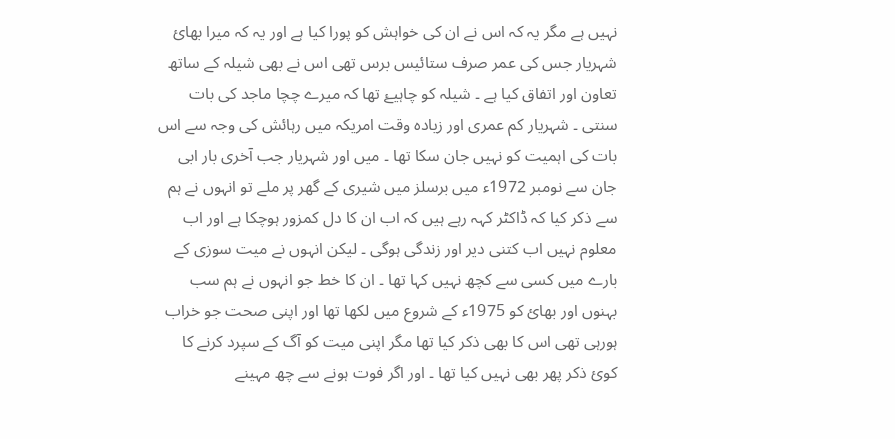نہیں ہے مگر یہ کہ اس نے ان کی خواہش کو پورا کیا ہے اور یہ کہ میرا بھائ شہریار جس کی عمر صرف ستائیس برس تھی اس نے بھی شیلہ کے ساتھ تعاون اور اتفاق کیا ہے ۔ شیلہ کو چاہیۓ تھا کہ میرے چچا ماجد کی بات سنتی ۔ شہریار کم عمری اور زیادہ وقت امریکہ میں رہائش کی وجہ سے اس بات کی اہمیت کو نہیں جان سکا تھا ۔ میں اور شہریار جب آخری بار ابی جان سے نومبر 1972ء میں برسلز میں شیری کے گھر پر ملے تو انہوں نے ہم سے ذکر کیا کہ ڈاکٹر کہہ رہے ہیں کہ اب ان کا دل کمزور ہوچکا ہے اور اب معلوم نہیں اب کتنی دیر اور زندگی ہوگی ۔ لیکن انہوں نے میت سوزی کے بارے میں کسی سے کچھ نہیں کہا تھا ۔ ان کا خط جو انہوں نے ہم سب بہنوں اور بھائ کو 1975ء کے شروع میں لکھا تھا اور اپنی صحت جو خراب ہورہی تھی اس کا بھی ذکر کیا تھا مگر اپنی میت کو آگ کے سپرد کرنے کا کوئ ذکر پھر بھی نہیں کیا تھا ۔ اور اگر فوت ہونے سے چھ مہینے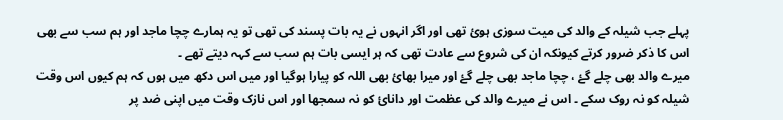پہلے جب شیلہ کے والد کی میت سوزی ہوئ تھی اور اگر انہوں نے یہ بات پسند کی تھی تو یہ ہمارے چچا ماجد اور ہم سب سے بھی اس کا ذکر ضرور کرتے کیونکہ ان کی شروع سے عادت تھی کہ ہر ایسی بات ہم سب سے کہہ دیتے تھے ۔
میرے والد بھی چلے گۓ ، چچا ماجد بھی چلے گۓ اور میرا بھائ بھی اللہ کو پیارا ہوگیا اور میں اس دکھ میں ہوں کہ ہم کیوں اس وقت شیلہ کو نہ روک سکے ۔ اس نے میرے والد کی عظمت اور دانائ کو نہ سمجھا اور اس نازک وقت میں اپنی ضد پر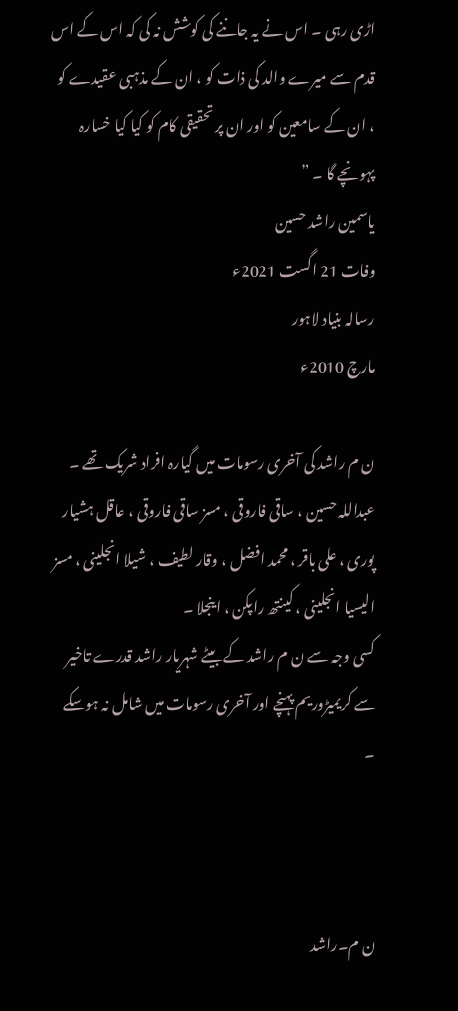اڑی رہی ۔ اس نے یہ جاننے کی کوشش نہ کی کہ اس کے اس قدم سے میرے والد کی ذات کو ، ان کے مذہبی عقیدے کو ، ان کے سامعین کو اور ان پر تحقیقی کام کو کیا کیا خسارہ پہونچے گا ۔ ”
یاسمین راشد حسین
وفات 21 اگست 2021ء
رسالہ بنیاد لاہور
مارچ 2010ء

ن م راشد کی آخری رسومات میں گیارہ افراد شریک تھے ۔ عبداللہ حسین ، ساقی فاروقی ، مسز ساقی فاروقی ، عاقل ہشیار پوری ، علی باقر ، محمد افضل ، وقار لطیف ، شیلا انجلینی ، مسز الیسیا انجلینی ، کینتھ راپکن ، اینجلا ۔
کسی وجہ سے ن م راشد کے بیٹے شہریار راشد قدرے تاخیر سے کریمیڑوریم پہنچے اور آخری رسومات میں شامل نہ ہوسکے ۔



ن م۔راشد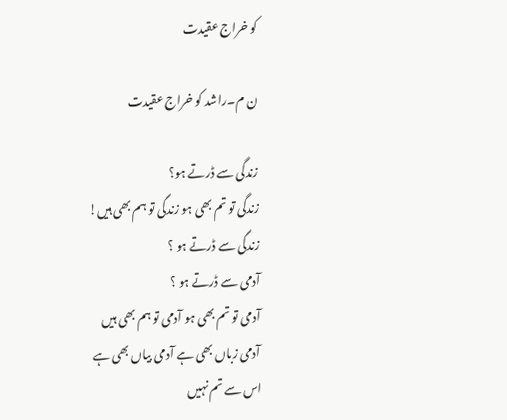کو خراج عقیدت

ن م۔راشد کو خراج عقیدت

زندگی سے ڈرتے ہو؟
زندگی تو تم بھی ہو زندگی تو ہم بھی ہیں!
زندگی سے ڈرتے ہو ؟
آدمی سے ڈرتے ہو ؟
آدمی تو تم بھی ہو آدمی تو ہم بھی ہیں
آدمی زباں بھی ہے آدمی بیاں بھی ہے
اس سے تم نہیں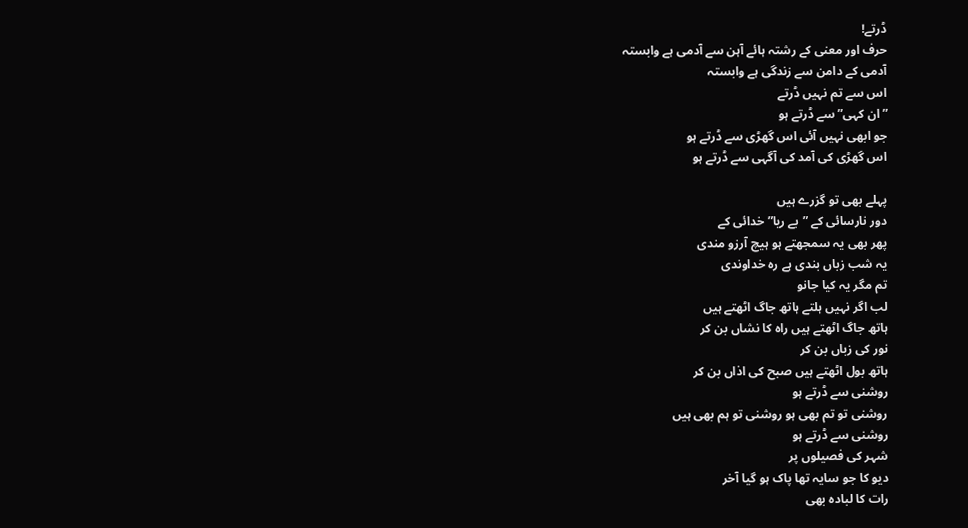ڈرتے!
حرف اور معنی کے رشتہ ہائے آہن سے آدمی ہے وابستہ
آدمی کے دامن سے زندگی ہے وابستہ
اس سے تم نہیں ڈرتے
”ان کہی” سے ڈرتے ہو
جو ابھی نہیں آئی اس گھڑی سے ڈرتے ہو
اس گھڑی کی آمد کی آگہی سے ڈرتے ہو

پہلے بھی تو گزرے ہیں
دور نارسائی کے ”بے ریا” خدائی کے
پھر بھی یہ سمجھتے ہو ہیچ آرزو مندی
یہ شب زباں بندی ہے رہ خداوندی
تم مگر یہ کیا جانو
لب اگر نہیں ہلتے ہاتھ جاگ اٹھتے ہیں
ہاتھ جاگ اٹھتے ہیں راہ کا نشاں بن کر
نور کی زباں بن کر
ہاتھ بول اٹھتے ہیں صبح کی اذاں بن کر
روشنی سے ڈرتے ہو
روشنی تو تم بھی ہو روشنی تو ہم بھی ہیں
روشنی سے ڈرتے ہو
شہر کی فصیلوں پر
دیو کا جو سایہ تھا پاک ہو گیا آخر
رات کا لبادہ بھی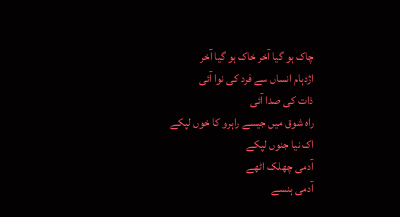چاک ہو گیا آخر خاک ہو گیا آخر
اژدہام انساں سے فرد کی نوا آئی
ذات کی صدا آئی
راہ شوق میں جیسے راہرو کا خوں لپکے
اک نیا جنوں لپکے
آدمی چھلک اٹھے
آدمی ہنسے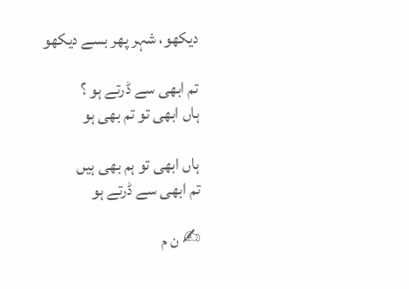دیکھو، شہر پھر بسے دیکھو

تم ابھی سے ڈرتے ہو ؟
ہاں ابھی تو تم بھی ہو

ہاں ابھی تو ہم بھی ہیں
تم ابھی سے ڈرتے ہو

✍ ن م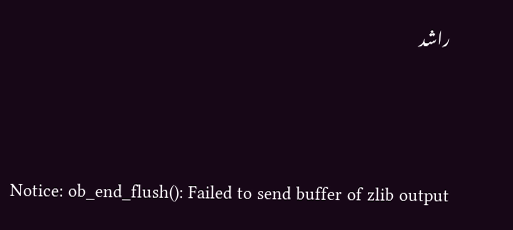راشد




Notice: ob_end_flush(): Failed to send buffer of zlib output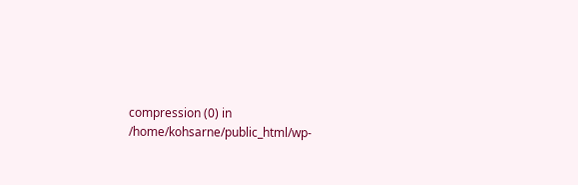compression (0) in /home/kohsarne/public_html/wp-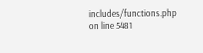includes/functions.php on line 5481